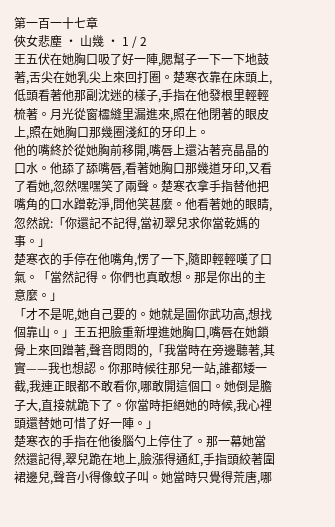第一百一十七章
俠女悲塵 · 山幾 · 1 / 2
王五伏在她胸口吸了好一陣,腮幫子一下一下地鼓著,舌尖在她乳尖上來回打圈。楚寒衣靠在床頭上,低頭看著他那副沈迷的樣子,手指在他發根里輕輕梳著。月光從窗櫺縫里漏進來,照在他閉著的眼皮上,照在她胸口那幾圈淺紅的牙印上。
他的嘴終於從她胸前移開,嘴唇上還沾著亮晶晶的口水。他舔了舔嘴唇,看著她胸口那幾道牙印,又看了看她,忽然嘿嘿笑了兩聲。楚寒衣拿手指替他把嘴角的口水蹭乾淨,問他笑甚麼。他看著她的眼睛,忽然說:「你還記不記得,當初翠兒求你當乾媽的事。」
楚寒衣的手停在他嘴角,愣了一下,隨即輕輕嘆了口氣。「當然記得。你們也真敢想。那是你出的主意麼。」
「才不是呢,她自己要的。她就是圖你武功高,想找個靠山。」王五把臉重新埋進她胸口,嘴唇在她鎖骨上來回蹭著,聲音悶悶的,「我當時在旁邊聽著,其實——我也想認。你那時候往那兒一站,誰都矮一截,我連正眼都不敢看你,哪敢開這個口。她倒是膽子大,直接就跪下了。你當時拒絕她的時候,我心裡頭還替她可惜了好一陣。」
楚寒衣的手指在他後腦勺上停住了。那一幕她當然還記得,翠兒跪在地上,臉漲得通紅,手指頭絞著圍裙邊兒,聲音小得像蚊子叫。她當時只覺得荒唐,哪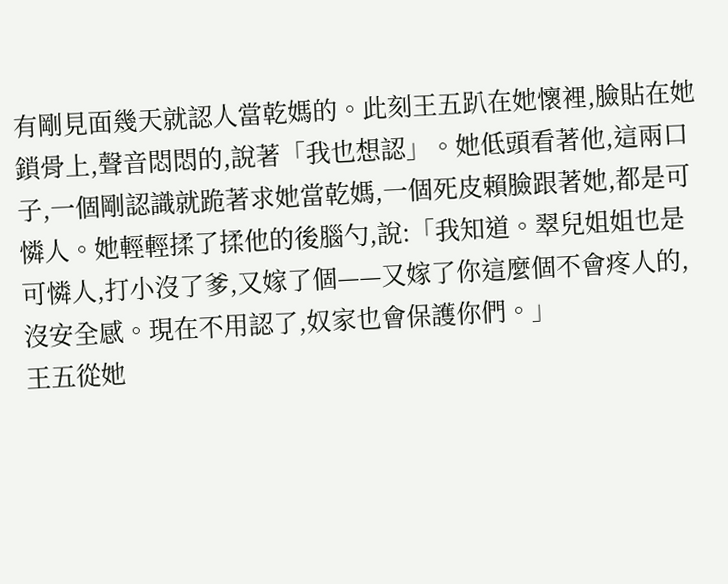有剛見面幾天就認人當乾媽的。此刻王五趴在她懷裡,臉貼在她鎖骨上,聲音悶悶的,說著「我也想認」。她低頭看著他,這兩口子,一個剛認識就跪著求她當乾媽,一個死皮賴臉跟著她,都是可憐人。她輕輕揉了揉他的後腦勺,說:「我知道。翠兒姐姐也是可憐人,打小沒了爹,又嫁了個——又嫁了你這麼個不會疼人的,沒安全感。現在不用認了,奴家也會保護你們。」
王五從她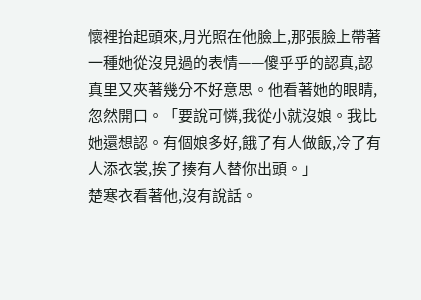懷裡抬起頭來,月光照在他臉上,那張臉上帶著一種她從沒見過的表情——傻乎乎的認真,認真里又夾著幾分不好意思。他看著她的眼睛,忽然開口。「要說可憐,我從小就沒娘。我比她還想認。有個娘多好,餓了有人做飯,冷了有人添衣裳,挨了揍有人替你出頭。」
楚寒衣看著他,沒有說話。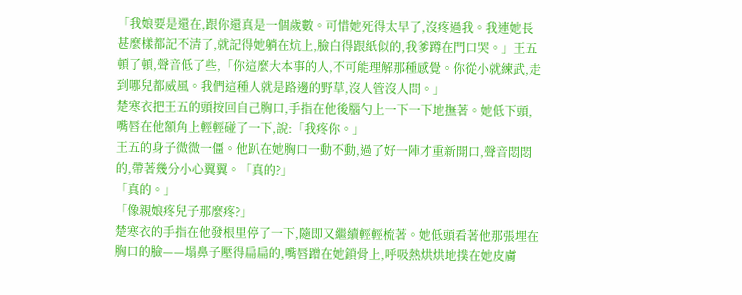「我娘要是還在,跟你還真是一個歲數。可惜她死得太早了,沒疼過我。我連她長甚麼樣都記不清了,就記得她躺在炕上,臉白得跟紙似的,我爹蹲在門口哭。」王五頓了頓,聲音低了些,「你這麼大本事的人,不可能理解那種感覺。你從小就練武,走到哪兒都威風。我們這種人就是路邊的野草,沒人管沒人問。」
楚寒衣把王五的頭按回自己胸口,手指在他後腦勺上一下一下地撫著。她低下頭,嘴唇在他額角上輕輕碰了一下,說:「我疼你。」
王五的身子微微一僵。他趴在她胸口一動不動,過了好一陣才重新開口,聲音悶悶的,帶著幾分小心翼翼。「真的?」
「真的。」
「像親娘疼兒子那麼疼?」
楚寒衣的手指在他發根里停了一下,隨即又繼續輕輕梳著。她低頭看著他那張埋在胸口的臉——塌鼻子壓得扁扁的,嘴唇蹭在她鎖骨上,呼吸熱烘烘地撲在她皮膚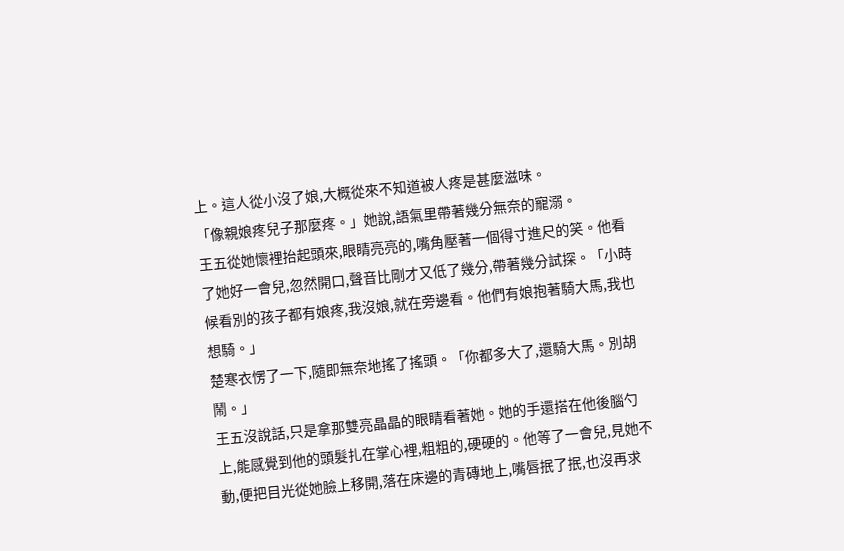上。這人從小沒了娘,大概從來不知道被人疼是甚麼滋味。
「像親娘疼兒子那麼疼。」她說,語氣里帶著幾分無奈的寵溺。
王五從她懷裡抬起頭來,眼睛亮亮的,嘴角壓著一個得寸進尺的笑。他看了她好一會兒,忽然開口,聲音比剛才又低了幾分,帶著幾分試探。「小時候看別的孩子都有娘疼,我沒娘,就在旁邊看。他們有娘抱著騎大馬,我也想騎。」
楚寒衣愣了一下,隨即無奈地搖了搖頭。「你都多大了,還騎大馬。別胡鬧。」
王五沒說話,只是拿那雙亮晶晶的眼睛看著她。她的手還搭在他後腦勺上,能感覺到他的頭髮扎在掌心裡,粗粗的,硬硬的。他等了一會兒,見她不動,便把目光從她臉上移開,落在床邊的青磚地上,嘴唇抿了抿,也沒再求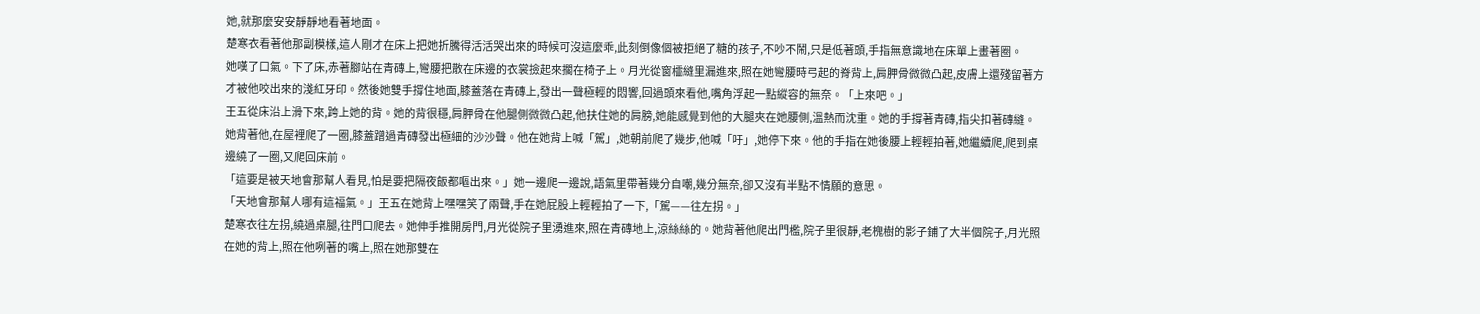她,就那麼安安靜靜地看著地面。
楚寒衣看著他那副模樣,這人剛才在床上把她折騰得活活哭出來的時候可沒這麼乖,此刻倒像個被拒絕了糖的孩子,不吵不鬧,只是低著頭,手指無意識地在床單上畫著圈。
她嘆了口氣。下了床,赤著腳站在青磚上,彎腰把散在床邊的衣裳撿起來擱在椅子上。月光從窗櫺縫里漏進來,照在她彎腰時弓起的脊背上,肩胛骨微微凸起,皮膚上還殘留著方才被他咬出來的淺紅牙印。然後她雙手撐住地面,膝蓋落在青磚上,發出一聲極輕的悶響,回過頭來看他,嘴角浮起一點縱容的無奈。「上來吧。」
王五從床沿上滑下來,跨上她的背。她的背很穩,肩胛骨在他腿側微微凸起,他扶住她的肩膀,她能感覺到他的大腿夾在她腰側,溫熱而沈重。她的手撐著青磚,指尖扣著磚縫。她背著他,在屋裡爬了一圈,膝蓋蹭過青磚發出極細的沙沙聲。他在她背上喊「駕」,她朝前爬了幾步,他喊「吁」,她停下來。他的手指在她後腰上輕輕拍著,她繼續爬,爬到桌邊繞了一圈,又爬回床前。
「這要是被天地會那幫人看見,怕是要把隔夜飯都嘔出來。」她一邊爬一邊說,語氣里帶著幾分自嘲,幾分無奈,卻又沒有半點不情願的意思。
「天地會那幫人哪有這福氣。」王五在她背上嘿嘿笑了兩聲,手在她屁股上輕輕拍了一下,「駕——往左拐。」
楚寒衣往左拐,繞過桌腿,往門口爬去。她伸手推開房門,月光從院子里湧進來,照在青磚地上,涼絲絲的。她背著他爬出門檻,院子里很靜,老槐樹的影子鋪了大半個院子,月光照在她的背上,照在他咧著的嘴上,照在她那雙在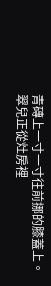青磚上一寸一寸往前挪的膝蓋上。
翠兒正從灶房裡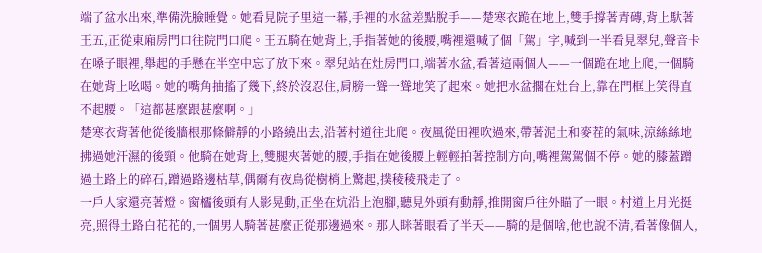端了盆水出來,準備洗臉睡覺。她看見院子里這一幕,手裡的水盆差點脫手——楚寒衣跪在地上,雙手撐著青磚,背上馱著王五,正從東廂房門口往院門口爬。王五騎在她背上,手指著她的後腰,嘴裡還喊了個「駕」字,喊到一半看見翠兒,聲音卡在嗓子眼裡,舉起的手懸在半空中忘了放下來。翠兒站在灶房門口,端著水盆,看著這兩個人——一個跪在地上爬,一個騎在她背上吆喝。她的嘴角抽搐了幾下,終於沒忍住,肩膀一聳一聳地笑了起來。她把水盆擱在灶台上,靠在門框上笑得直不起腰。「這都甚麼跟甚麼啊。」
楚寒衣背著他從後牆根那條僻靜的小路繞出去,沿著村道往北爬。夜風從田裡吹過來,帶著泥土和麥茬的氣味,涼絲絲地拂過她汗濕的後頸。他騎在她背上,雙腿夾著她的腰,手指在她後腰上輕輕拍著控制方向,嘴裡駕駕個不停。她的膝蓋蹭過土路上的碎石,蹭過路邊枯草,偶爾有夜鳥從樹梢上驚起,撲稜稜飛走了。
一戶人家還亮著燈。窗櫺後頭有人影晃動,正坐在炕沿上泡腳,聽見外頭有動靜,推開窗戶往外瞄了一眼。村道上月光挺亮,照得土路白花花的,一個男人騎著甚麼正從那邊過來。那人眯著眼看了半天——騎的是個啥,他也說不清,看著像個人,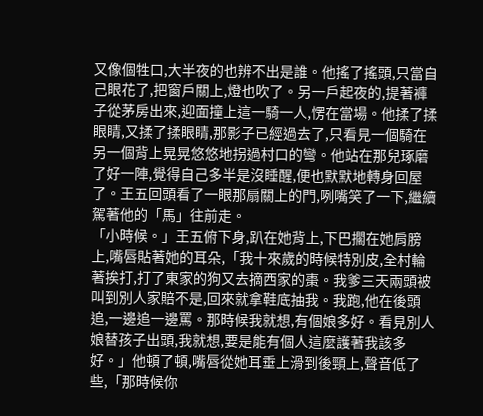又像個牲口,大半夜的也辨不出是誰。他搖了搖頭,只當自己眼花了,把窗戶關上,燈也吹了。另一戶起夜的,提著褲子從茅房出來,迎面撞上這一騎一人,愣在當場。他揉了揉眼睛,又揉了揉眼睛,那影子已經過去了,只看見一個騎在另一個背上晃晃悠悠地拐過村口的彎。他站在那兒琢磨了好一陣,覺得自己多半是沒睡醒,便也默默地轉身回屋了。王五回頭看了一眼那扇關上的門,咧嘴笑了一下,繼續駕著他的「馬」往前走。
「小時候。」王五俯下身,趴在她背上,下巴擱在她肩膀上,嘴唇貼著她的耳朵,「我十來歲的時候特別皮,全村輪著挨打,打了東家的狗又去摘西家的棗。我爹三天兩頭被叫到別人家賠不是,回來就拿鞋底抽我。我跑,他在後頭追,一邊追一邊罵。那時候我就想,有個娘多好。看見別人娘替孩子出頭,我就想,要是能有個人這麼護著我該多好。」他頓了頓,嘴唇從她耳垂上滑到後頸上,聲音低了些,「那時候你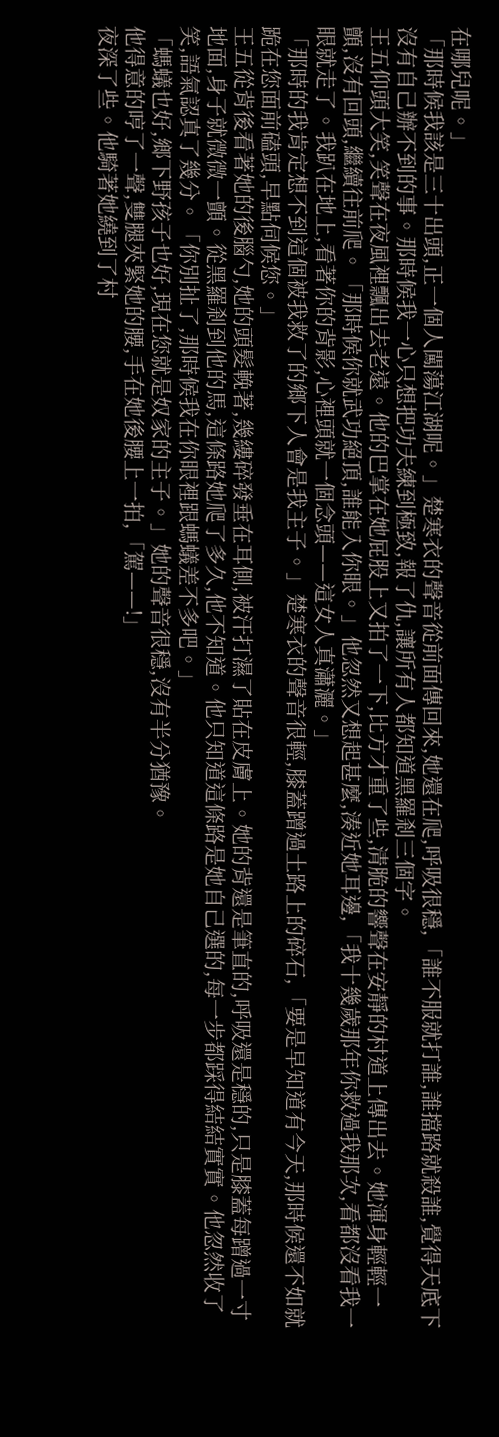在哪兒呢。」
「那時候我該是三十出頭,正一個人闖蕩江湖呢。」楚寒衣的聲音從前面傳回來,她還在爬,呼吸很穩,「誰不服就打誰,誰擋路就殺誰,覺得天底下沒有自己辦不到的事。那時候我一心只想把功夫練到極致,報了仇,讓所有人都知道黑羅剎三個字。
王五仰頭大笑,笑聲在夜風裡飄出去老遠。他的巴掌在她屁股上又拍了一下,比方才重了些,清脆的響聲在安靜的村道上傳出去。她渾身輕輕一顫,沒有回頭,繼續往前爬。「那時候你就武功絕頂,誰能入你眼。」他忽然又想起甚麼,湊近她耳邊,「我十幾歲那年你救過我那次,看都沒看我一眼就走了。我趴在地上,看著你的背影,心裡頭就一個念頭——這女人真瀟灑。」
「那時的我肯定想不到這個被我救了的鄉下人會是我主子。」楚寒衣的聲音很輕,膝蓋蹭過土路上的碎石,「要是早知道有今天,那時候還不如就跪在您面前磕頭,早點伺候您。」
王五從背後看著她的後腦勺,她的頭髮輓著,幾縷碎發垂在耳側,被汗打濕了貼在皮膚上。她的背還是筆直的,呼吸還是穩的,只是膝蓋每蹭過一寸地面,身子就微微一顫。從黑羅剎到他的馬,這條路她爬了多久,他不知道。他只知道這條路是她自己選的,每一步都踩得結結實實。他忽然收了笑,語氣認真了幾分。「你別扯了,那時候我在你眼裡跟螞蟻差不多吧。」
「螞蟻也好,鄉下野孩子也好,現在您就是奴家的主子。」她的聲音很穩,沒有半分猶豫。
他得意的哼了一聲,雙腿夾緊她的腰,手在她後腰上一拍,「駕——!」
夜深了些。他騎著她繞到了村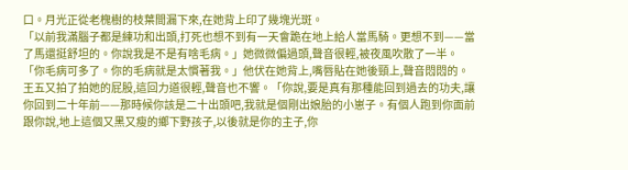口。月光正從老槐樹的枝葉間漏下來,在她背上印了幾塊光斑。
「以前我滿腦子都是練功和出頭,打死也想不到有一天會跪在地上給人當馬騎。更想不到——當了馬還挺舒坦的。你說我是不是有啥毛病。」她微微偏過頭,聲音很輕,被夜風吹散了一半。
「你毛病可多了。你的毛病就是太慣著我。」他伏在她背上,嘴唇貼在她後頸上,聲音悶悶的。
王五又拍了拍她的屁股,這回力道很輕,聲音也不響。「你說,要是真有那種能回到過去的功夫,讓你回到二十年前——那時候你該是二十出頭吧,我就是個剛出娘胎的小崽子。有個人跑到你面前跟你說,地上這個又黑又瘦的鄉下野孩子,以後就是你的主子,你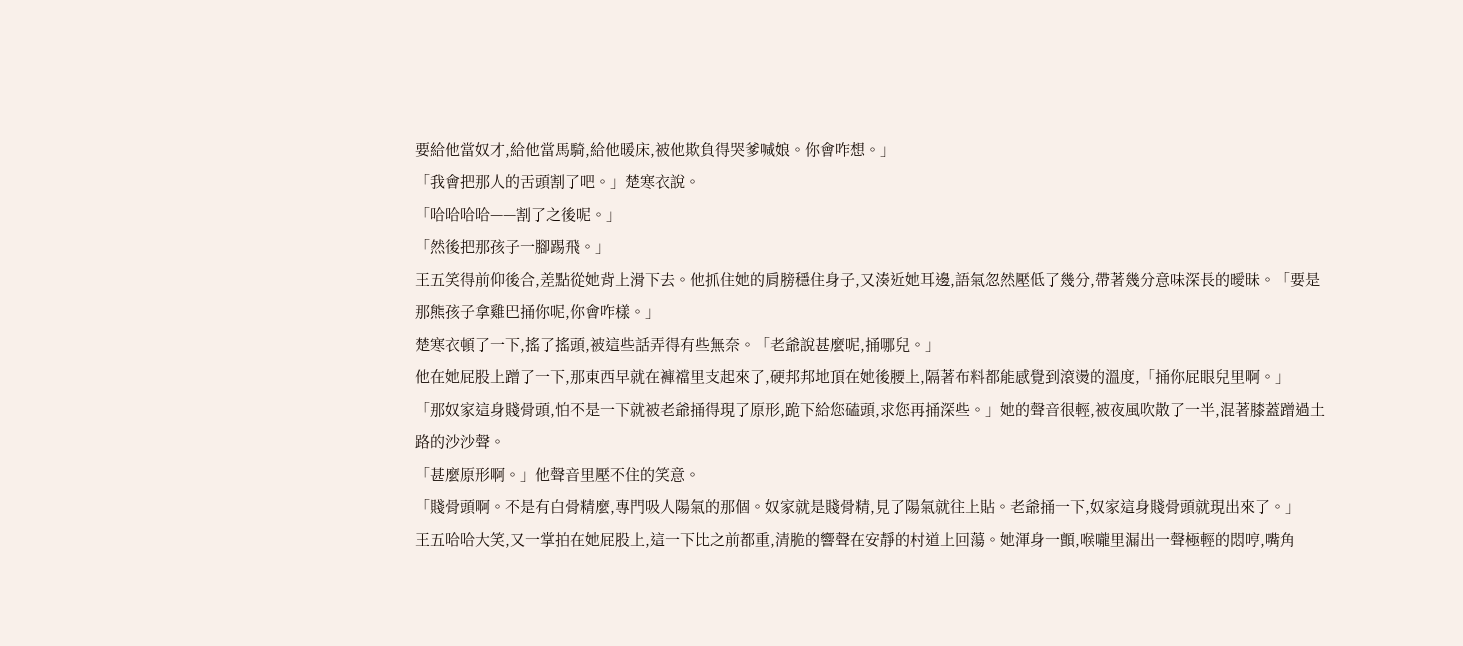要給他當奴才,給他當馬騎,給他暖床,被他欺負得哭爹喊娘。你會咋想。」
「我會把那人的舌頭割了吧。」楚寒衣說。
「哈哈哈哈——割了之後呢。」
「然後把那孩子一腳踢飛。」
王五笑得前仰後合,差點從她背上滑下去。他抓住她的肩膀穩住身子,又湊近她耳邊,語氣忽然壓低了幾分,帶著幾分意味深長的曖昧。「要是那熊孩子拿雞巴捅你呢,你會咋樣。」
楚寒衣頓了一下,搖了搖頭,被這些話弄得有些無奈。「老爺說甚麼呢,捅哪兒。」
他在她屁股上蹭了一下,那東西早就在褲襠里支起來了,硬邦邦地頂在她後腰上,隔著布料都能感覺到滾燙的溫度,「捅你屁眼兒里啊。」
「那奴家這身賤骨頭,怕不是一下就被老爺捅得現了原形,跪下給您磕頭,求您再捅深些。」她的聲音很輕,被夜風吹散了一半,混著膝蓋蹭過土路的沙沙聲。
「甚麼原形啊。」他聲音里壓不住的笑意。
「賤骨頭啊。不是有白骨精麼,專門吸人陽氣的那個。奴家就是賤骨精,見了陽氣就往上貼。老爺捅一下,奴家這身賤骨頭就現出來了。」
王五哈哈大笑,又一掌拍在她屁股上,這一下比之前都重,清脆的響聲在安靜的村道上回蕩。她渾身一顫,喉嚨里漏出一聲極輕的悶哼,嘴角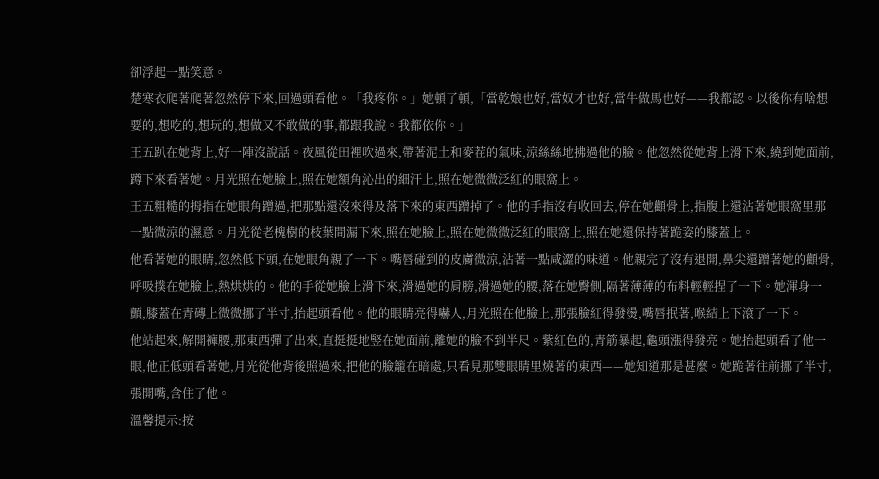卻浮起一點笑意。
楚寒衣爬著爬著忽然停下來,回過頭看他。「我疼你。」她頓了頓,「當乾娘也好,當奴才也好,當牛做馬也好——我都認。以後你有啥想要的,想吃的,想玩的,想做又不敢做的事,都跟我說。我都依你。」
王五趴在她背上,好一陣沒說話。夜風從田裡吹過來,帶著泥土和麥茬的氣味,涼絲絲地拂過他的臉。他忽然從她背上滑下來,繞到她面前,蹲下來看著她。月光照在她臉上,照在她額角沁出的細汗上,照在她微微泛紅的眼窩上。
王五粗糙的拇指在她眼角蹭過,把那點還沒來得及落下來的東西蹭掉了。他的手指沒有收回去,停在她顴骨上,指腹上還沾著她眼窩里那一點微涼的濕意。月光從老槐樹的枝葉間漏下來,照在她臉上,照在她微微泛紅的眼窩上,照在她還保持著跪姿的膝蓋上。
他看著她的眼睛,忽然低下頭,在她眼角親了一下。嘴唇碰到的皮膚微涼,沾著一點咸澀的味道。他親完了沒有退開,鼻尖還蹭著她的顴骨,呼吸撲在她臉上,熱烘烘的。他的手從她臉上滑下來,滑過她的肩膀,滑過她的腰,落在她臀側,隔著薄薄的布料輕輕捏了一下。她渾身一顫,膝蓋在青磚上微微挪了半寸,抬起頭看他。他的眼睛亮得嚇人,月光照在他臉上,那張臉紅得發燙,嘴唇抿著,喉結上下滾了一下。
他站起來,解開褲腰,那東西彈了出來,直挺挺地竪在她面前,離她的臉不到半尺。紫紅色的,青筋暴起,龜頭漲得發亮。她抬起頭看了他一眼,他正低頭看著她,月光從他背後照過來,把他的臉籠在暗處,只看見那雙眼睛里燒著的東西——她知道那是甚麼。她跪著往前挪了半寸,張開嘴,含住了他。
溫馨提示:按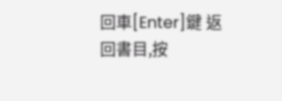回車[Enter]鍵 返回書目,按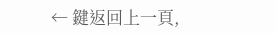← 鍵返回上一頁,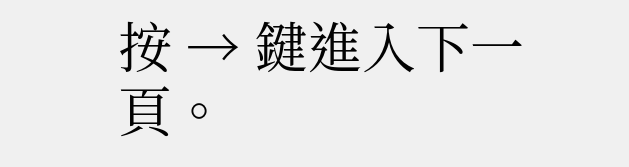按 → 鍵進入下一頁。